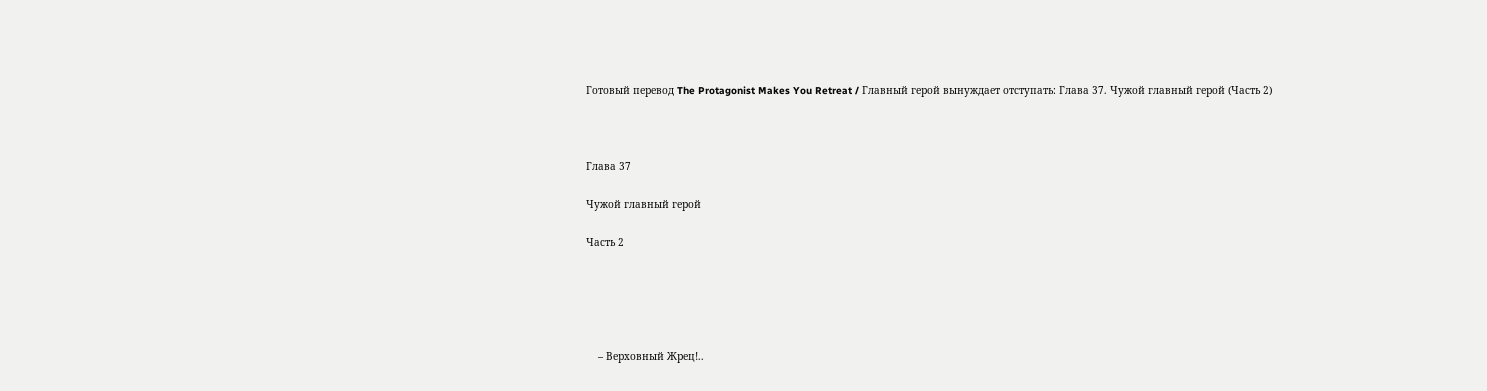Готовый перевод The Protagonist Makes You Retreat / Главный герой вынуждает отступать: Глава 37. Чужой главный герой (Часть 2)



Глава 37

Чужой главный герой

Часть 2





    – Верховный Жрец!..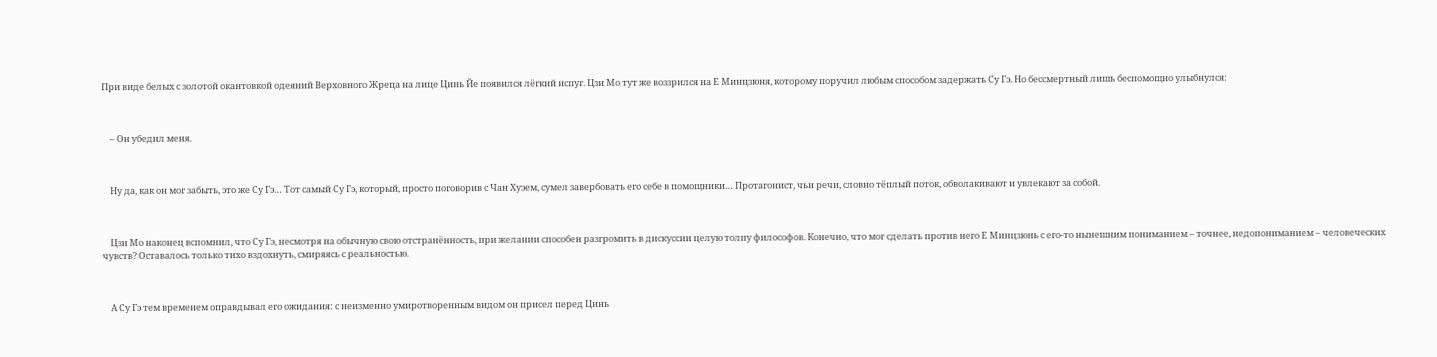При виде белых с золотой окантовкой одеяний Верховного Жреца на лице Цинь Йе появился лёгкий испуг. Цзи Мо тут же воззрился на Е Минцзюня, которому поручил любым способом задержать Су Гэ. Но бессмертный лишь беспомощно улыбнулся:



    – Он убедил меня.



    Ну да, как он мог забыть, это же Су Гэ… Тот самый Су Гэ, который, просто поговорив с Чан Хуэем, сумел завербовать его себе в помощники… Протагонист, чьи речи, словно тёплый поток, обволакивают и увлекают за собой.



    Цзи Мо наконец вспомнил, что Су Гэ, несмотря на обычную свою отстранённость, при желании способен разгромить в дискуссии целую толпу философов. Конечно, что мог сделать против него Е Минцзюнь с его-то нынешним пониманием – точнее, недопониманием – человеческих чувств? Оставалось только тихо вздохнуть, смиряясь с реальностью.



    А Су Гэ тем временем оправдывал его ожидания: с неизменно умиротворенным видом он присел перед Цинь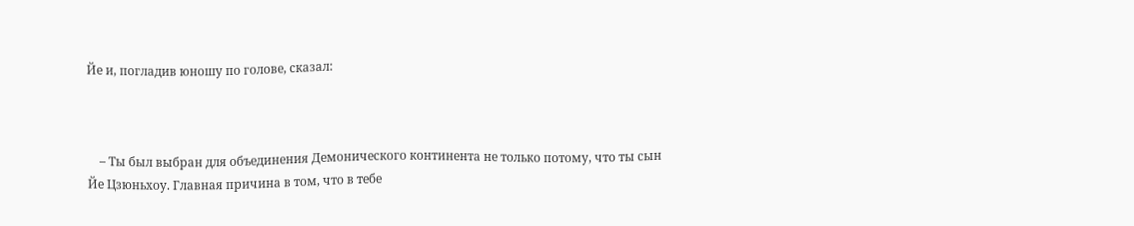Йе и, погладив юношу по голове, сказал:



    – Ты был выбран для объединения Демонического континента не только потому, что ты сын Йе Цзюньхоу. Главная причина в том, что в тебе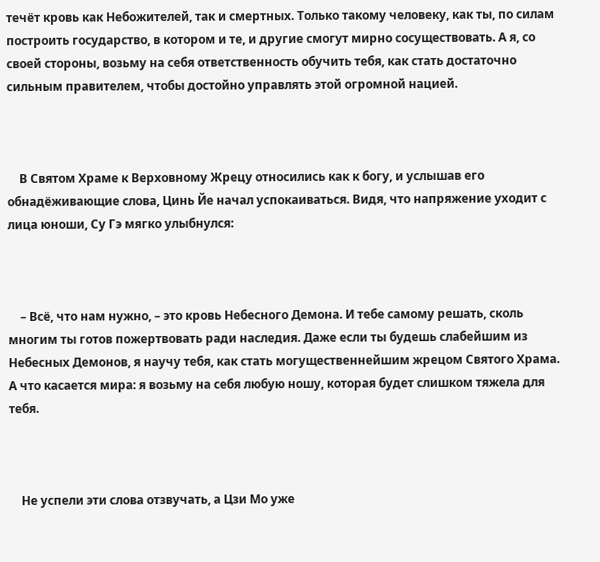течёт кровь как Небожителей, так и смертных. Только такому человеку, как ты, по силам построить государство, в котором и те, и другие смогут мирно сосуществовать. А я, со своей стороны, возьму на себя ответственность обучить тебя, как стать достаточно сильным правителем, чтобы достойно управлять этой огромной нацией.



    В Святом Храме к Верховному Жрецу относились как к богу, и услышав его обнадёживающие слова, Цинь Йе начал успокаиваться. Видя, что напряжение уходит с лица юноши, Су Гэ мягко улыбнулся:



    – Всё, что нам нужно, – это кровь Небесного Демона. И тебе самому решать, сколь многим ты готов пожертвовать ради наследия. Даже если ты будешь слабейшим из Небесных Демонов, я научу тебя, как стать могущественнейшим жрецом Святого Храма. А что касается мира: я возьму на себя любую ношу, которая будет слишком тяжела для тебя.



    Не успели эти слова отзвучать, а Цзи Мо уже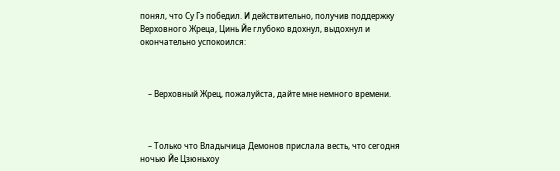понял, что Су Гэ победил. И действительно, получив поддержку Верховного Жреца, Цинь Йе глубоко вдохнул, выдохнул и окончательно успокоился:



    – Верховный Жрец, пожалуйста, дайте мне немного времени.



    – Только что Владычица Демонов прислала весть, что сегодня ночью Йе Цзюньхоу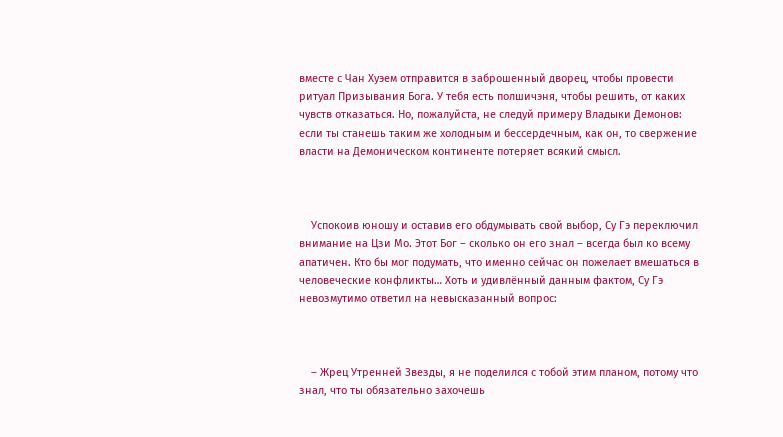вместе с Чан Хуэем отправится в заброшенный дворец, чтобы провести ритуал Призывания Бога. У тебя есть полшичэня, чтобы решить, от каких чувств отказаться. Но, пожалуйста, не следуй примеру Владыки Демонов: если ты станешь таким же холодным и бессердечным, как он, то свержение власти на Демоническом континенте потеряет всякий смысл.



    Успокоив юношу и оставив его обдумывать свой выбор, Су Гэ переключил внимание на Цзи Мо. Этот Бог – сколько он его знал – всегда был ко всему апатичен. Кто бы мог подумать, что именно сейчас он пожелает вмешаться в человеческие конфликты… Хоть и удивлённый данным фактом, Су Гэ невозмутимо ответил на невысказанный вопрос:



    – Жрец Утренней Звезды, я не поделился с тобой этим планом, потому что знал, что ты обязательно захочешь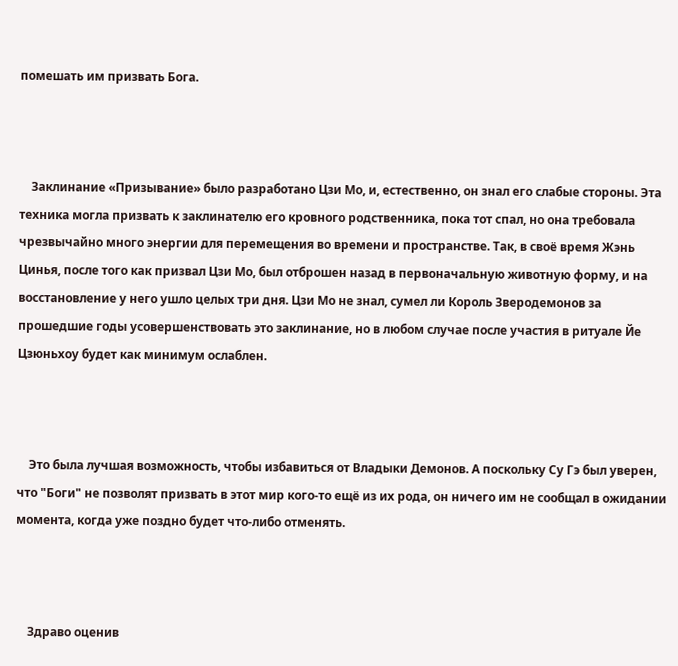помешать им призвать Бога.



    Заклинание «Призывание» было разработано Цзи Мо, и, естественно, он знал его слабые стороны. Эта техника могла призвать к заклинателю его кровного родственника, пока тот спал, но она требовала чрезвычайно много энергии для перемещения во времени и пространстве. Так, в своё время Жэнь Цинья, после того как призвал Цзи Мо, был отброшен назад в первоначальную животную форму, и на восстановление у него ушло целых три дня. Цзи Мо не знал, сумел ли Король Зверодемонов за прошедшие годы усовершенствовать это заклинание, но в любом случае после участия в ритуале Йе Цзюньхоу будет как минимум ослаблен.



    Это была лучшая возможность, чтобы избавиться от Владыки Демонов. А поскольку Су Гэ был уверен, что "Боги" не позволят призвать в этот мир кого-то ещё из их рода, он ничего им не сообщал в ожидании момента, когда уже поздно будет что-либо отменять.



    Здраво оценив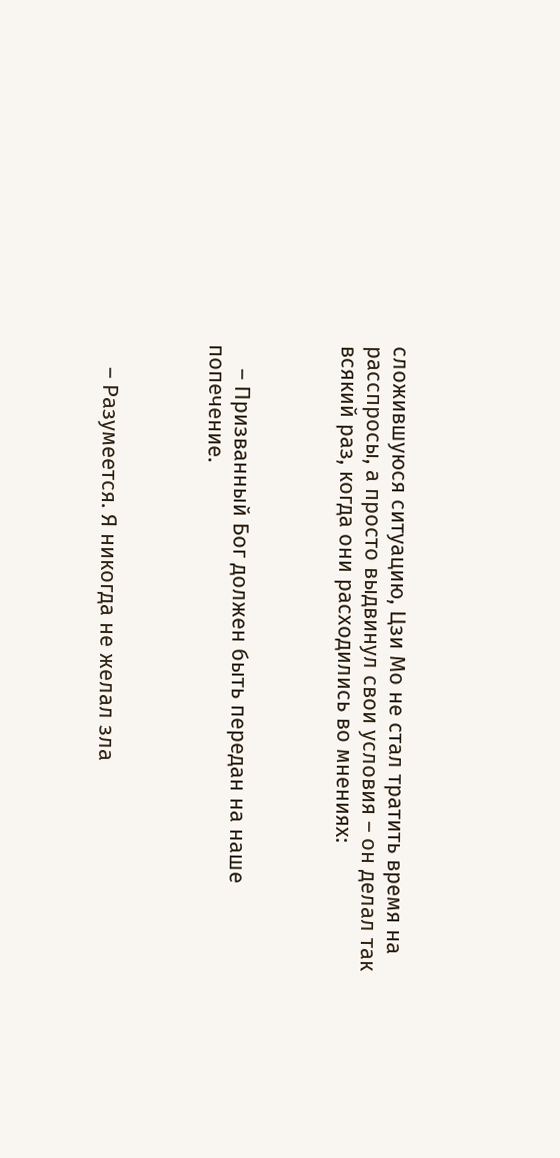сложившуюся ситуацию, Цзи Мо не стал тратить время на расспросы, а просто выдвинул свои условия – он делал так всякий раз, когда они расходились во мнениях:



    – Призванный Бог должен быть передан на наше попечение.



    – Разумеется. Я никогда не желал зла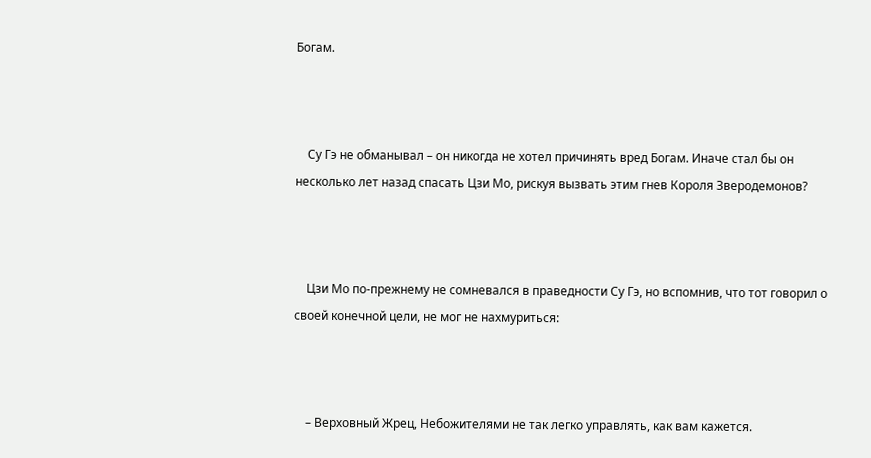Богам.



    Су Гэ не обманывал – он никогда не хотел причинять вред Богам. Иначе стал бы он несколько лет назад спасать Цзи Мо, рискуя вызвать этим гнев Короля Зверодемонов?



    Цзи Мо по-прежнему не сомневался в праведности Су Гэ, но вспомнив, что тот говорил о своей конечной цели, не мог не нахмуриться:



    – Верховный Жрец, Небожителями не так легко управлять, как вам кажется.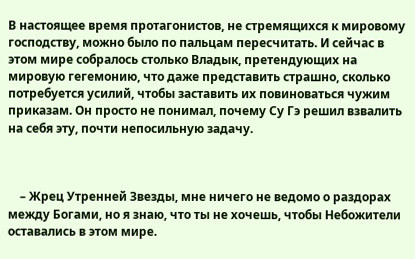В настоящее время протагонистов, не стремящихся к мировому господству, можно было по пальцам пересчитать. И сейчас в этом мире собралось столько Владык, претендующих на мировую гегемонию, что даже представить страшно, сколько потребуется усилий, чтобы заставить их повиноваться чужим приказам. Он просто не понимал, почему Су Гэ решил взвалить на себя эту, почти непосильную задачу.



    – Жрец Утренней Звезды, мне ничего не ведомо о раздорах между Богами, но я знаю, что ты не хочешь, чтобы Небожители оставались в этом мире.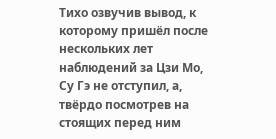Тихо озвучив вывод, к которому пришёл после нескольких лет наблюдений за Цзи Мо, Су Гэ не отступил, а, твёрдо посмотрев на стоящих перед ним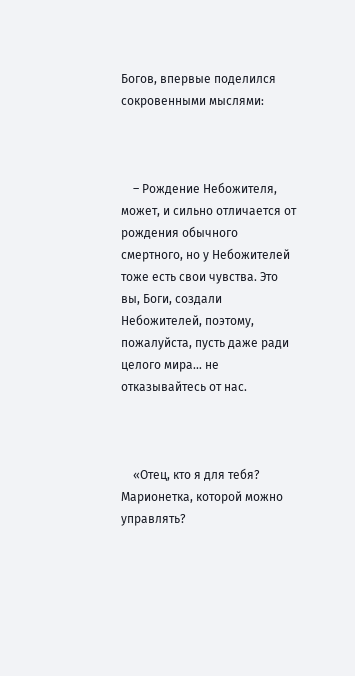Богов, впервые поделился сокровенными мыслями:



    – Рождение Небожителя, может, и сильно отличается от рождения обычного смертного, но у Небожителей тоже есть свои чувства. Это вы, Боги, создали Небожителей, поэтому, пожалуйста, пусть даже ради целого мира… не отказывайтесь от нас.



    «Отец, кто я для тебя? Марионетка, которой можно управлять?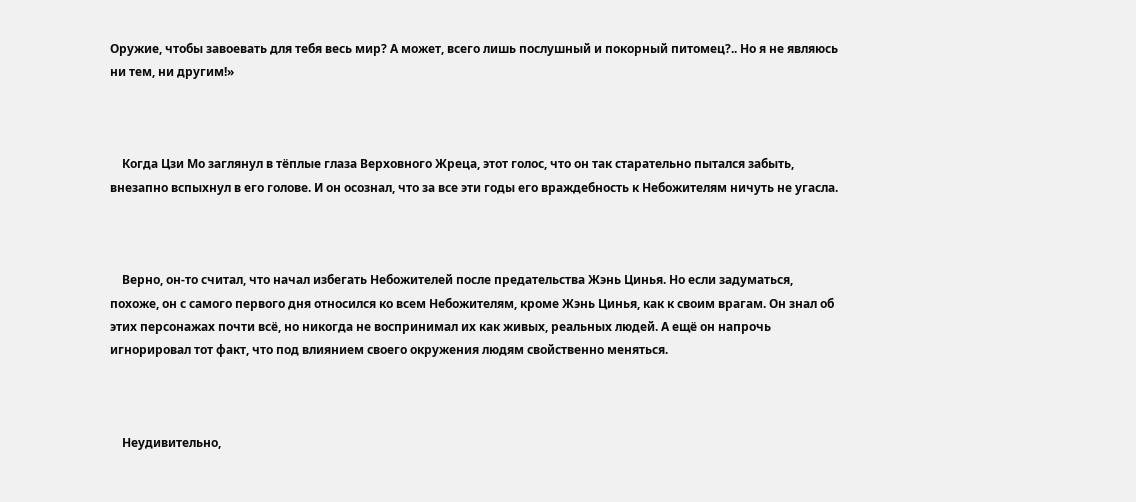Оружие, чтобы завоевать для тебя весь мир? А может, всего лишь послушный и покорный питомец?.. Но я не являюсь ни тем, ни другим!»



    Когда Цзи Мо заглянул в тёплые глаза Верховного Жреца, этот голос, что он так старательно пытался забыть, внезапно вспыхнул в его голове. И он осознал, что за все эти годы его враждебность к Небожителям ничуть не угасла.



    Верно, он-то считал, что начал избегать Небожителей после предательства Жэнь Цинья. Но если задуматься, похоже, он с самого первого дня относился ко всем Небожителям, кроме Жэнь Цинья, как к своим врагам. Он знал об этих персонажах почти всё, но никогда не воспринимал их как живых, реальных людей. А ещё он напрочь игнорировал тот факт, что под влиянием своего окружения людям свойственно меняться.



    Неудивительно,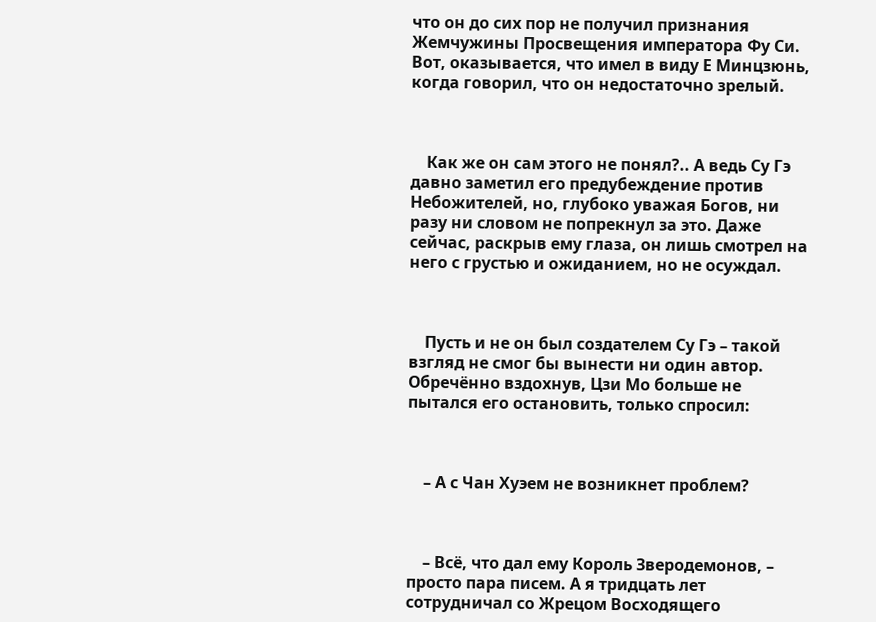что он до сих пор не получил признания Жемчужины Просвещения императора Фу Си. Вот, оказывается, что имел в виду Е Минцзюнь, когда говорил, что он недостаточно зрелый.



    Как же он сам этого не понял?.. А ведь Су Гэ давно заметил его предубеждение против Небожителей, но, глубоко уважая Богов, ни разу ни словом не попрекнул за это. Даже сейчас, раскрыв ему глаза, он лишь смотрел на него с грустью и ожиданием, но не осуждал.



    Пусть и не он был создателем Су Гэ – такой взгляд не смог бы вынести ни один автор. Обречённо вздохнув, Цзи Мо больше не пытался его остановить, только спросил:



    – А с Чан Хуэем не возникнет проблем?



    – Всё, что дал ему Король Зверодемонов, – просто пара писем. А я тридцать лет сотрудничал со Жрецом Восходящего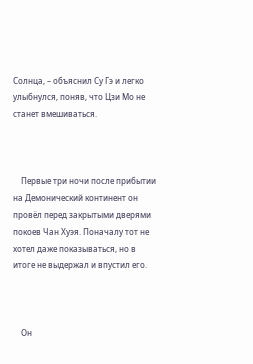Солнца, – объяснил Су Гэ и легко улыбнулся, поняв, что Цзи Мо не станет вмешиваться.



    Первые три ночи после прибытии на Демонический континент он провёл перед закрытыми дверями покоев Чан Хуэя. Поначалу тот не хотел даже показываться, но в итоге не выдержал и впустил его.



    Он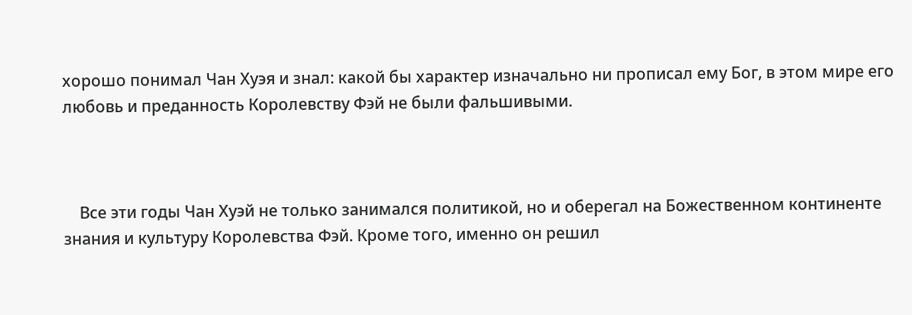хорошо понимал Чан Хуэя и знал: какой бы характер изначально ни прописал ему Бог, в этом мире его любовь и преданность Королевству Фэй не были фальшивыми.



    Все эти годы Чан Хуэй не только занимался политикой, но и оберегал на Божественном континенте знания и культуру Королевства Фэй. Кроме того, именно он решил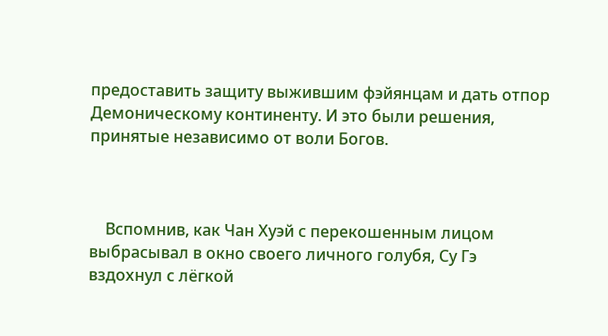предоставить защиту выжившим фэйянцам и дать отпор Демоническому континенту. И это были решения, принятые независимо от воли Богов.



    Вспомнив, как Чан Хуэй с перекошенным лицом выбрасывал в окно своего личного голубя, Су Гэ вздохнул с лёгкой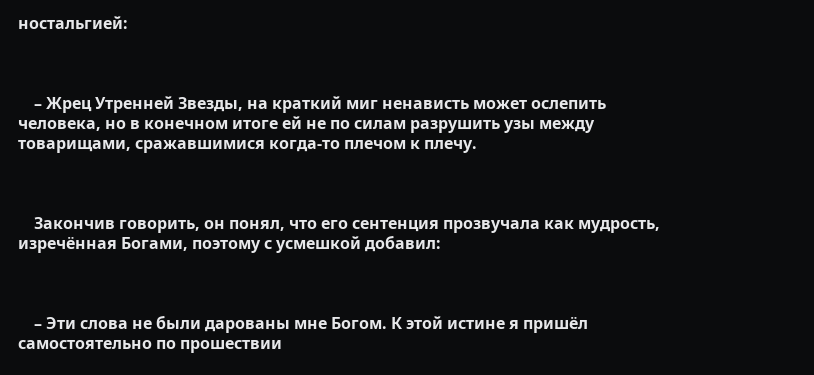ностальгией:



    – Жрец Утренней Звезды, на краткий миг ненависть может ослепить человека, но в конечном итоге ей не по силам разрушить узы между товарищами, сражавшимися когда-то плечом к плечу.



    Закончив говорить, он понял, что его сентенция прозвучала как мудрость, изречённая Богами, поэтому с усмешкой добавил:



    – Эти слова не были дарованы мне Богом. К этой истине я пришёл самостоятельно по прошествии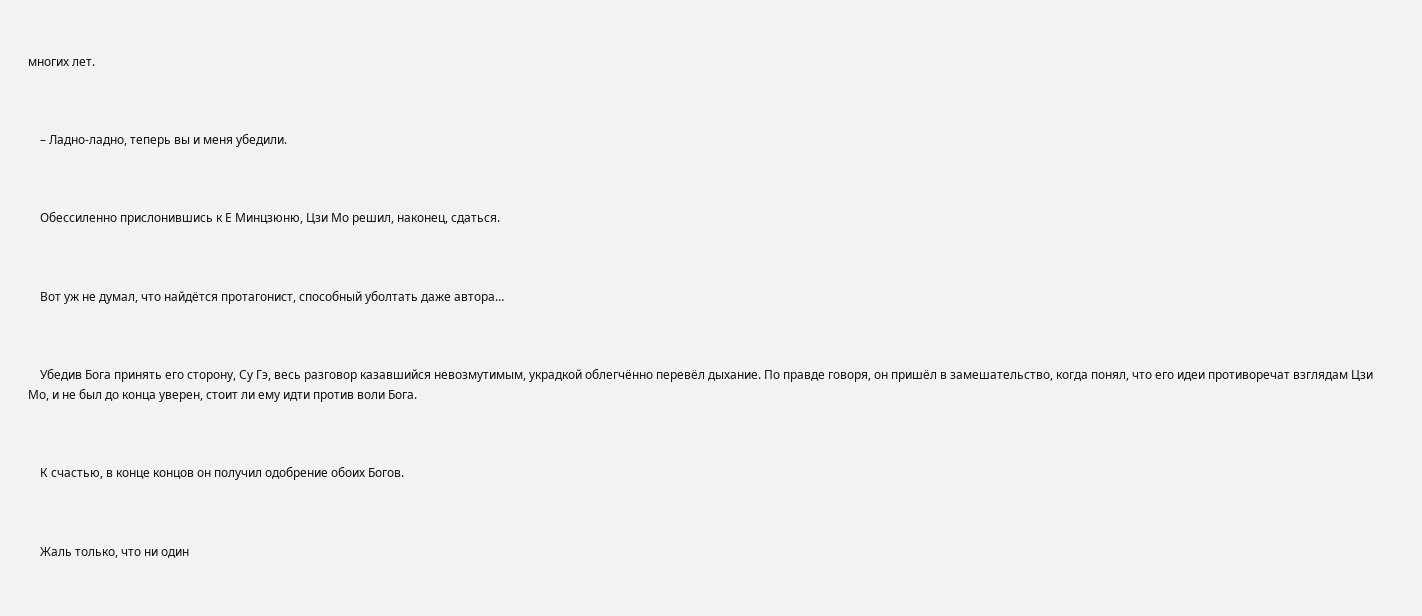многих лет.



    – Ладно-ладно, теперь вы и меня убедили.



    Обессиленно прислонившись к Е Минцзюню, Цзи Мо решил, наконец, сдаться.



    Вот уж не думал, что найдётся протагонист, способный уболтать даже автора…



    Убедив Бога принять его сторону, Су Гэ, весь разговор казавшийся невозмутимым, украдкой облегчённо перевёл дыхание. По правде говоря, он пришёл в замешательство, когда понял, что его идеи противоречат взглядам Цзи Мо, и не был до конца уверен, стоит ли ему идти против воли Бога.



    К счастью, в конце концов он получил одобрение обоих Богов.



    Жаль только, что ни один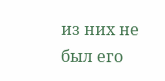из них не был его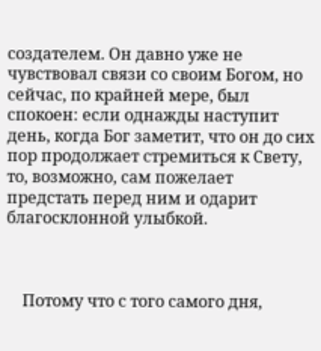создателем. Он давно уже не чувствовал связи со своим Богом, но сейчас, по крайней мере, был спокоен: если однажды наступит день, когда Бог заметит, что он до сих пор продолжает стремиться к Свету, то, возможно, сам пожелает предстать перед ним и одарит благосклонной улыбкой.



    Потому что с того самого дня,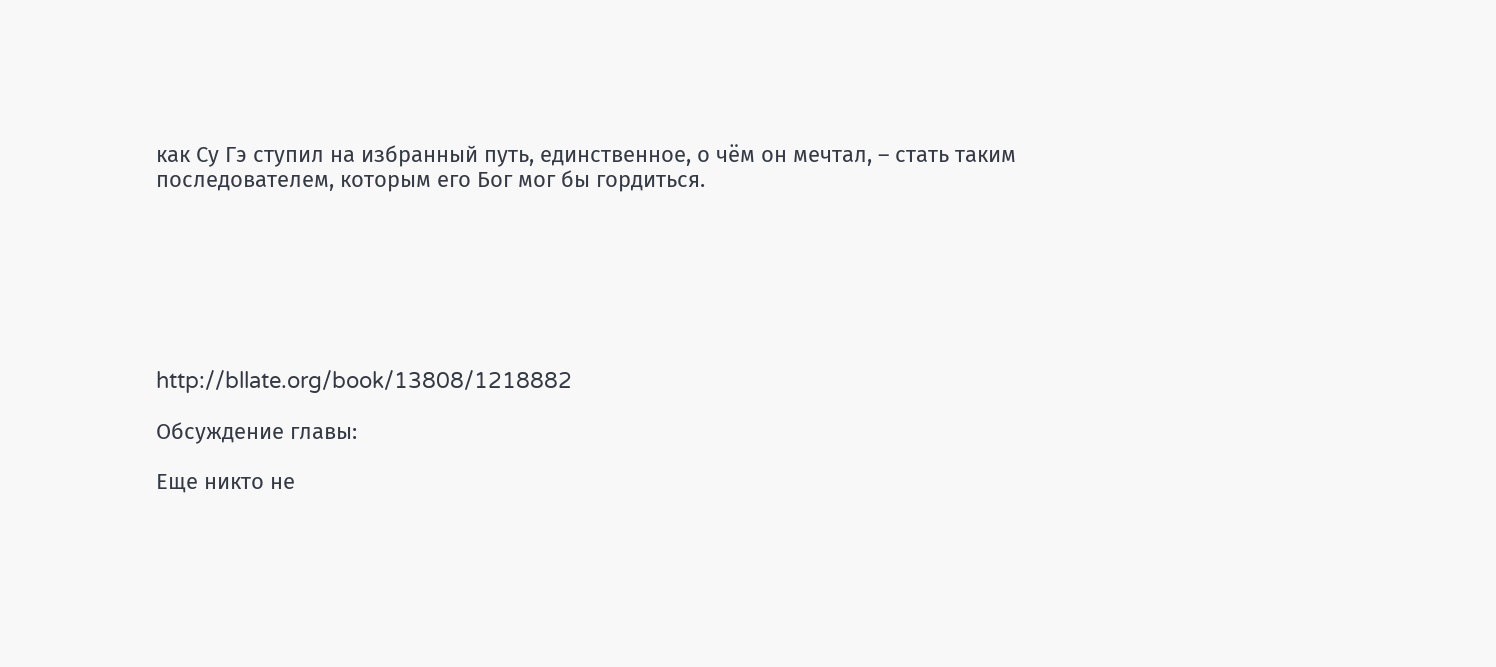как Су Гэ ступил на избранный путь, единственное, о чём он мечтал, – стать таким последователем, которым его Бог мог бы гордиться.







http://bllate.org/book/13808/1218882

Обсуждение главы:

Еще никто не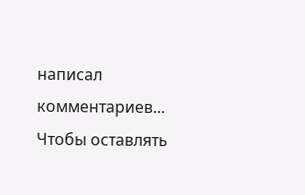написал комментариев...
Чтобы оставлять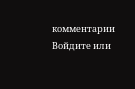комментарии Войдите или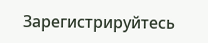Зарегистрируйтесь